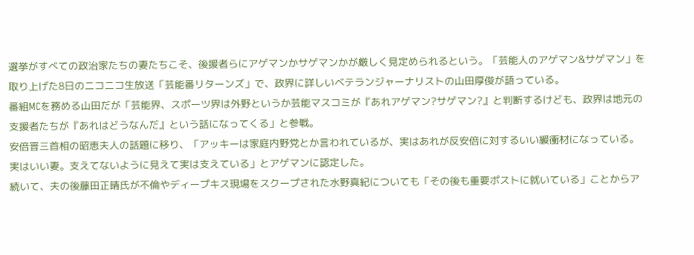選挙がすべての政治家たちの妻たちこそ、後援者らにアゲマンかサゲマンかが厳しく見定められるという。「芸能人のアゲマン&サゲマン」を取り上げた8日のニコニコ生放送「芸能番リターンズ」で、政界に詳しいベテランジャーナリストの山田厚俊が語っている。
番組MCを務める山田だが「芸能界、スポーツ界は外野というか芸能マスコミが『あれアゲマン?サゲマン?』と判断するけども、政界は地元の支援者たちが『あれはどうなんだ』という話になってくる」と参戦。
安倍晋三首相の昭恵夫人の話題に移り、「アッキーは家庭内野党とか言われているが、実はあれが反安倍に対するいい緩衝材になっている。実はいい妻。支えてないように見えて実は支えている」とアゲマンに認定した。
続いて、夫の後藤田正晴氏が不倫やディープキス現場をスクープされた水野真紀についても「その後も重要ポストに就いている」ことからア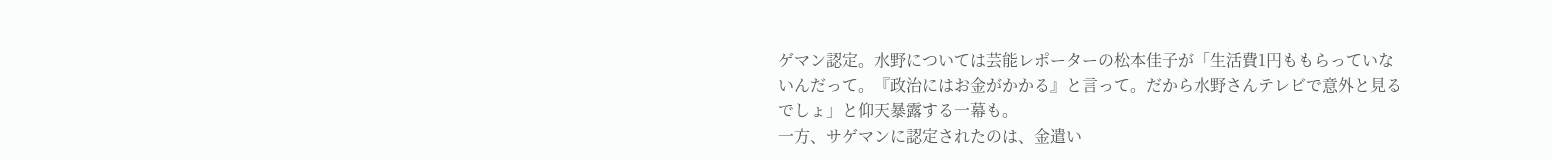ゲマン認定。水野については芸能レポーターの松本佳子が「生活費1円ももらっていないんだって。『政治にはお金がかかる』と言って。だから水野さんテレビで意外と見るでしょ」と仰天暴露する一幕も。
一方、サゲマンに認定されたのは、金遣い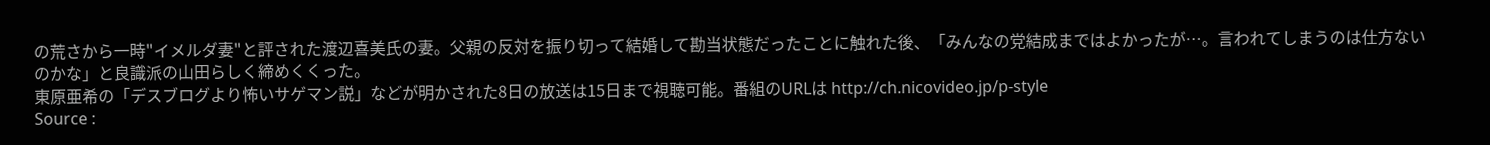の荒さから一時"イメルダ妻"と評された渡辺喜美氏の妻。父親の反対を振り切って結婚して勘当状態だったことに触れた後、「みんなの党結成まではよかったが…。言われてしまうのは仕方ないのかな」と良識派の山田らしく締めくくった。
東原亜希の「デスブログより怖いサゲマン説」などが明かされた8日の放送は15日まで視聴可能。番組のURLは http://ch.nicovideo.jp/p-style
Source :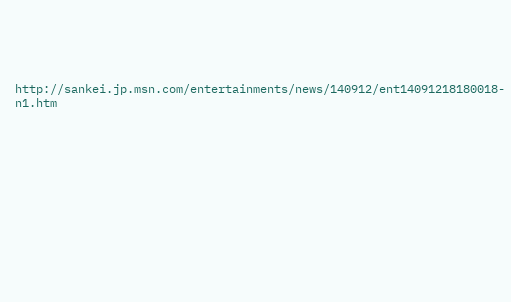http://sankei.jp.msn.com/entertainments/news/140912/ent14091218180018-n1.htm